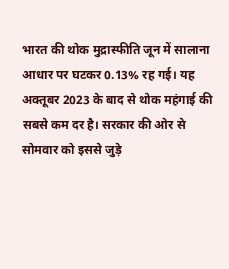भारत की थोक मुद्रास्फीति जून में सालाना आधार पर घटकर 0.13% रह गई। यह अक्तूबर 2023 के बाद से थोक महंगाई की सबसे कम दर है। सरकार की ओर से सोमवार को इससे जुड़े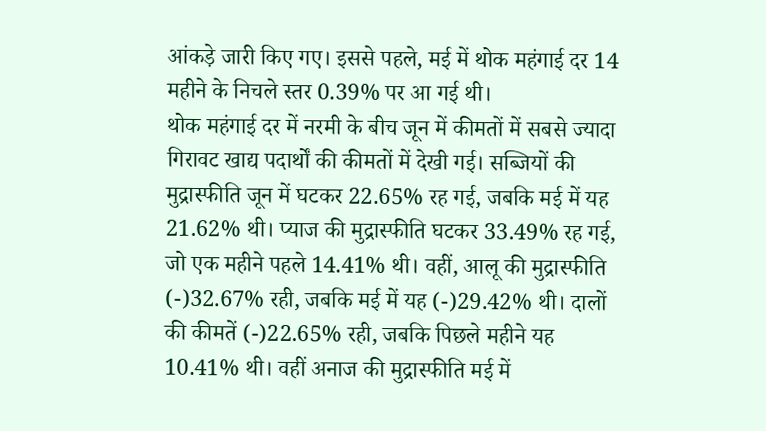आंकड़े जारी किए गए। इससे पहले, मई में थोक महंगाई दर 14 महीने के निचले स्तर 0.39% पर आ गई थी।
थोक महंगाई दर में नरमी के बीच जून में कीमतों में सबसे ज्यादा गिरावट खाद्य पदार्थों की कीमतों में देखी गई। सब्जियों की मुद्रास्फीति जून में घटकर 22.65% रह गई, जबकि मई में यह 21.62% थी। प्याज की मुद्रास्फीति घटकर 33.49% रह गई, जो एक महीने पहले 14.41% थी। वहीं, आलू की मुद्रास्फीति (-)32.67% रही, जबकि मई में यह (-)29.42% थी। दालों की कीमतें (-)22.65% रही, जबकि पिछले महीने यह 10.41% थी। वहीं अनाज की मुद्रास्फीति मई में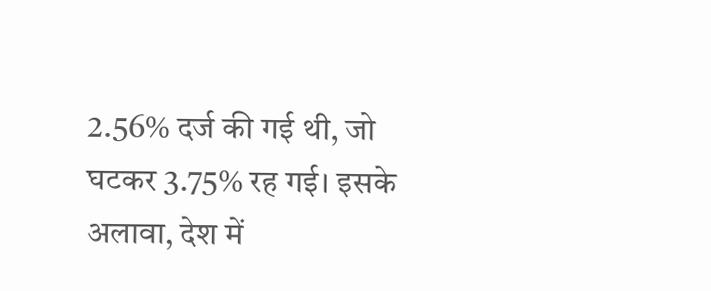2.56% दर्ज की गई थी, जो घटकर 3.75% रह गई। इसके अलावा, देश में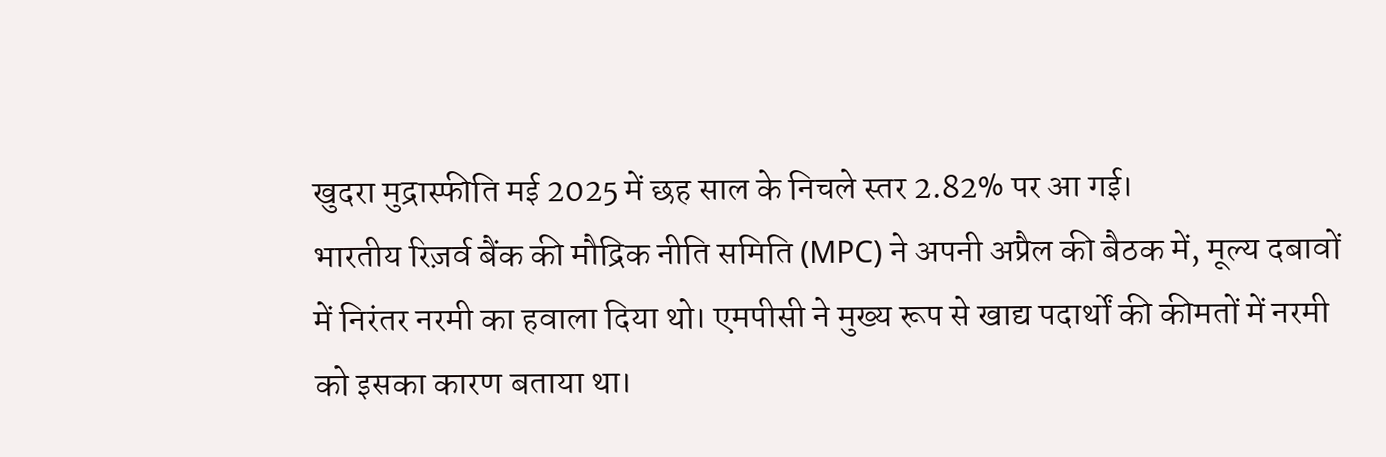खुदरा मुद्रास्फीति मई 2025 में छह साल के निचले स्तर 2.82% पर आ गई।
भारतीय रिज़र्व बैंक की मौद्रिक नीति समिति (MPC) ने अपनी अप्रैल की बैठक में, मूल्य दबावों में निरंतर नरमी का हवाला दिया थो। एमपीसी ने मुख्य रूप से खाद्य पदार्थों की कीमतों में नरमी को इसका कारण बताया था।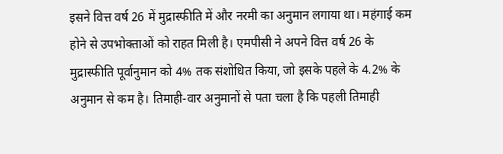इसने वित्त वर्ष 26 में मुद्रास्फीति में और नरमी का अनुमान लगाया था। महंगाई कम होने से उपभोक्ताओं को राहत मिली है। एमपीसी ने अपने वित्त वर्ष 26 के मुद्रास्फीति पूर्वानुमान को 4% तक संशोधित किया, जो इसके पहले के 4.2% के अनुमान से कम है। तिमाही-वार अनुमानों से पता चला है कि पहली तिमाही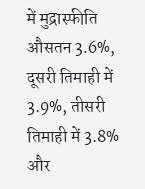में मुद्रास्फीति औसतन 3.6%, दूसरी तिमाही में 3.9%, तीसरी तिमाही में 3.8% और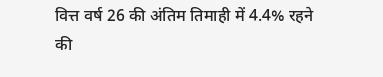वित्त वर्ष 26 की अंतिम तिमाही में 4.4% रहने की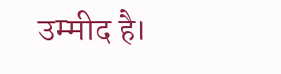उम्मीद है।